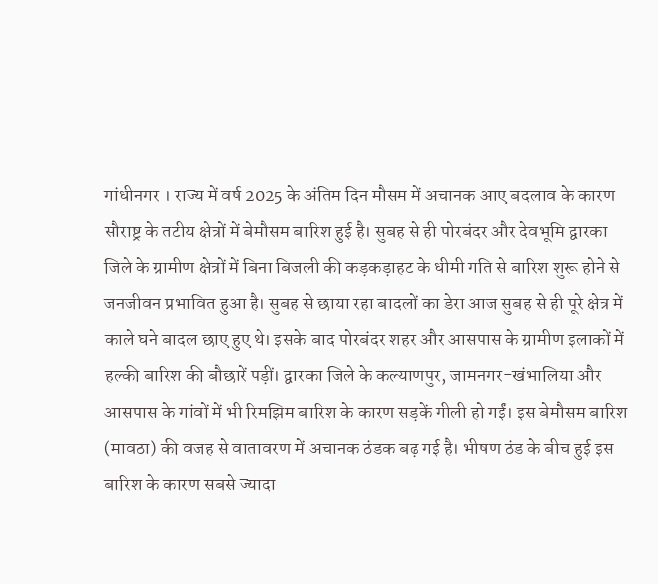गांधीनगर । राज्य में वर्ष 2025 के अंतिम दिन मौसम में अचानक आए बदलाव के कारण सौराष्ट्र के तटीय क्षेत्रों में बेमौसम बारिश हुई है। सुबह से ही पोरबंदर और देवभूमि द्वारका जिले के ग्रामीण क्षेत्रों में बिना बिजली की कड़कड़ाहट के धीमी गति से बारिश शुरू होने से जनजीवन प्रभावित हुआ है। सुबह से छाया रहा बादलों का डेरा आज सुबह से ही पूरे क्षेत्र में काले घने बादल छाए हुए थे। इसके बाद पोरबंदर शहर और आसपास के ग्रामीण इलाकों में हल्की बारिश की बौछारें पड़ीं। द्वारका जिले के कल्याणपुर, जामनगर-खंभालिया और आसपास के गांवों में भी रिमझिम बारिश के कारण सड़कें गीली हो गईं। इस बेमौसम बारिश (मावठा) की वजह से वातावरण में अचानक ठंडक बढ़ गई है। भीषण ठंड के बीच हुई इस बारिश के कारण सबसे ज्यादा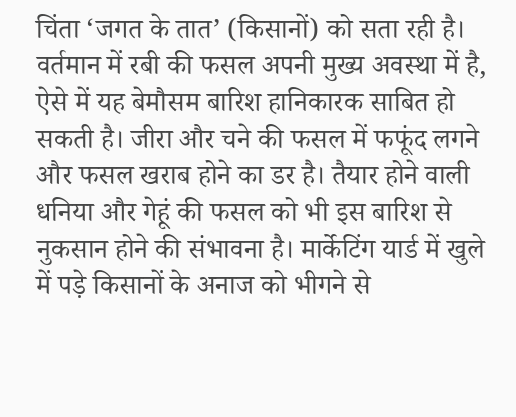चिंता ‘जगत के तात’ (किसानों) को सता रही है। वर्तमान में रबी की फसल अपनी मुख्य अवस्था में है, ऐसे में यह बेमौसम बारिश हानिकारक साबित हो सकती है। जीरा और चने की फसल में फफूंद लगने और फसल खराब होने का डर है। तैयार होने वाली धनिया और गेहूं की फसल को भी इस बारिश से नुकसान होने की संभावना है। मार्केटिंग यार्ड में खुले में पड़े किसानों के अनाज को भीगने से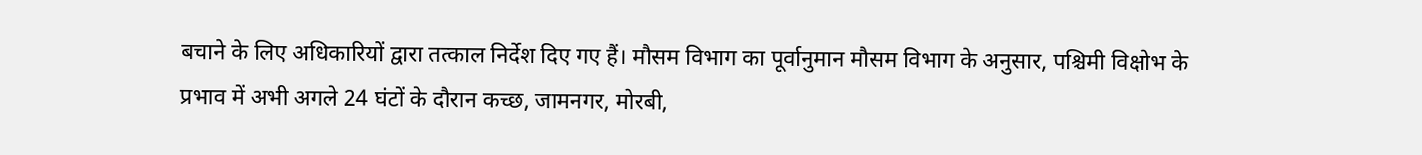बचाने के लिए अधिकारियों द्वारा तत्काल निर्देश दिए गए हैं। मौसम विभाग का पूर्वानुमान मौसम विभाग के अनुसार, पश्चिमी विक्षोभ के प्रभाव में अभी अगले 24 घंटों के दौरान कच्छ, जामनगर, मोरबी,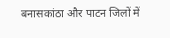बनासकांठा और पाटन जिलों में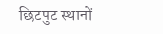छिटपुट स्थानों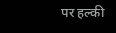पर हल्की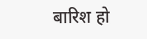बारिश हो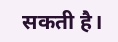सकती है।